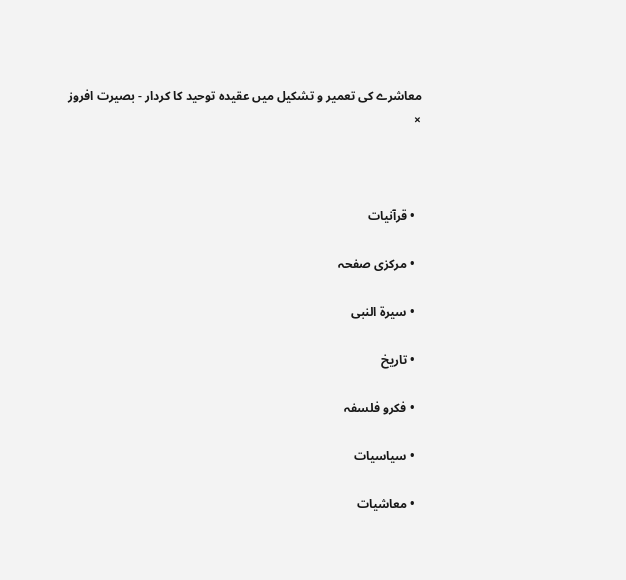معاشرے کی تعمیر و تشکیل میں عقیدہ توحید کا کردار - بصیرت افروز
×



  • قرآنیات

  • مرکزی صفحہ

  • سیرۃ النبی

  • تاریخ

  • فکرو فلسفہ

  • سیاسیات

  • معاشیات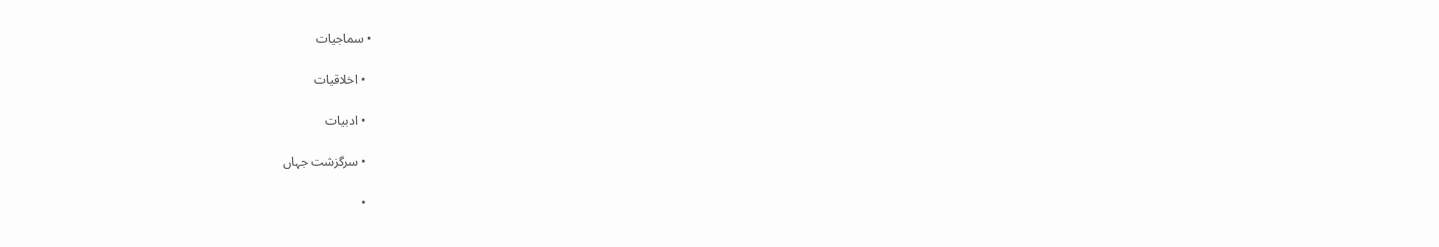• سماجیات

  • اخلاقیات

  • ادبیات

  • سرگزشت جہاں

  •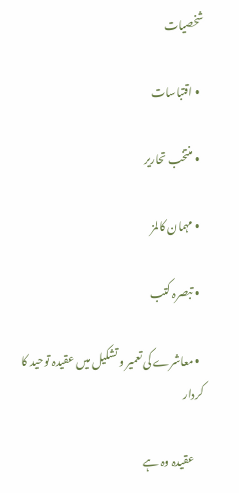شخصیات

  • اقتباسات

  • منتخب تحاریر

  • مہمان کالمز

  • تبصرہ کتب

  • معاشرے کی تعمیر و تشکیل میں عقیدہ توحید کا کردار

    عقیدہ وہ ہے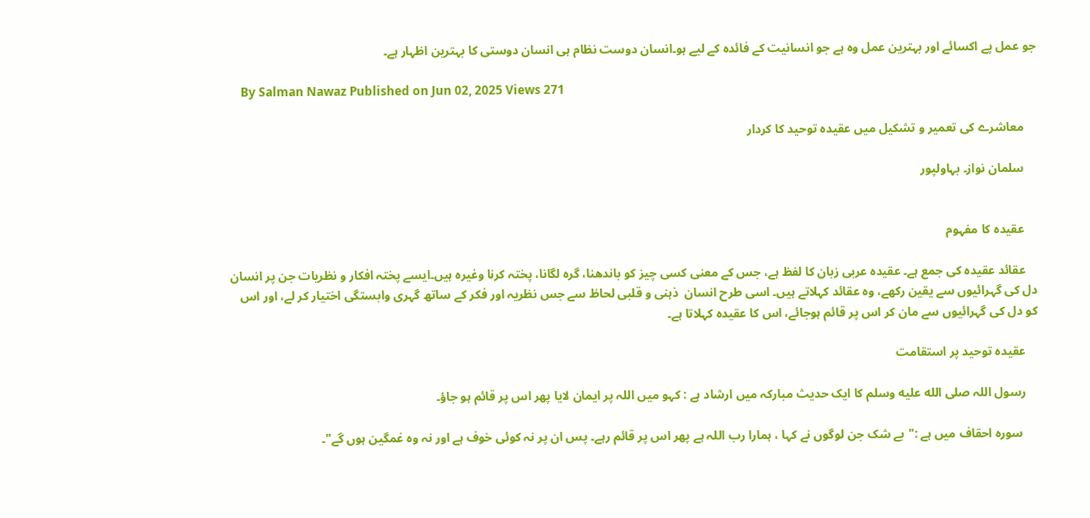جو عمل پے اکسائے اور بہترین عمل وہ ہے جو انسانیت کے فائدہ کے لیے ہو۔انسان دوست نظام ہی انسان دوستی کا بہترین اظہار ہے۔

    By Salman Nawaz Published on Jun 02, 2025 Views 271

    معاشرے کی تعمیر و تشکیل میں عقیدہ توحید کا کردار

    سلمان نواز۔ بہاولپور


    عقیدہ کا مفہوم

    عقائد عقیدہ کی جمع ہے۔ عقیدہ عربی زبان کا لفظ ہے، جس کے معنی کسی چیز کو باندھنا، گرہ لگانا، پختہ کرنا وغیرہ ہیں۔ایسے پختہ افکار و نظریات جن پر انسان دل کی گہرائیوں سے یقین رکھے، وہ عقائد کہلاتے ہیں۔ اسی طرح انسان  ذہنی و قلبی لحاظ سے جس نظریہ اور فکر کے ساتھ گہری وابستگی اختیار کر لے، اور اس کو دل کی گہرائیوں سے مان کر اس پر قائم ہوجائے، اس کا عقیدہ کہلاتا ہے۔

    عقیدہ توحید پر استقامت

    رسول اللہ صلى الله عليه وسلم کا ایک حدیث مبارکہ میں ارشاد ہے : کہو میں اللہ پر ایمان لایا پھر اس پر قائم ہو جاؤ۔

     سورہ احقاف میں ہے :"بے شک جن لوگوں نے کہا ، ہمارا رب اللہ ہے پھر اس پر قائم رہے۔ پس ان پر نہ کوئی خوف ہے اور نہ وہ غمگین ہوں گے"۔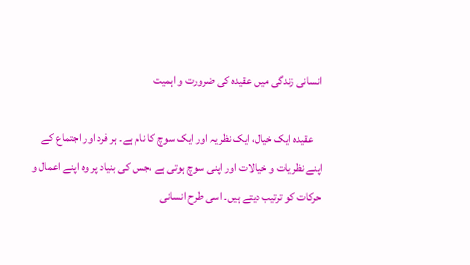انسانی زندگی میں عقیدہ کی ضرورت و اہمیت

    عقیدہ ایک خیال، ایک نظریہ اور ایک سوچ کا نام ہے۔ ہر فرد اور اجتماع کے اپنے نظریات و خیالات اور اپنی سوچ ہوتی ہے ،جس کی بنیاد پر وہ اپنے اعمال و حرکات کو ترتیب دیتے ہیں۔ اسی طرح انسانی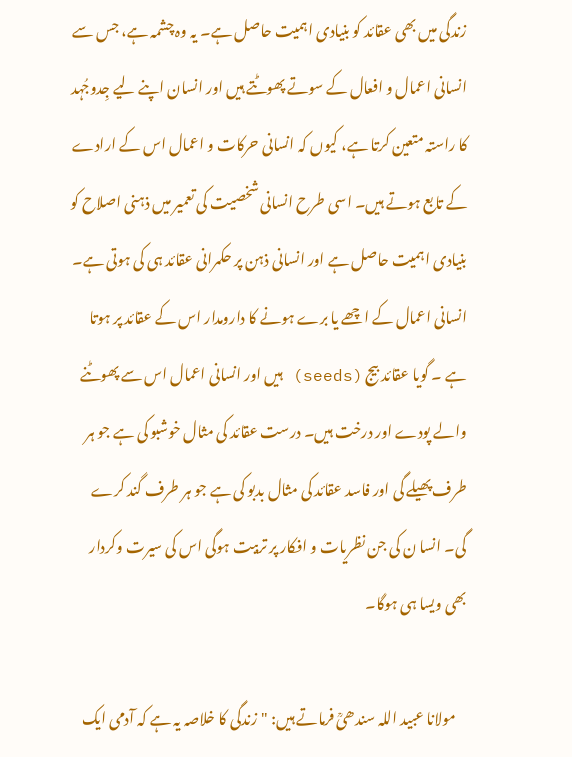زندگی میں بھی عقائد کو بنیادی اہمیت حاصل ہے۔ یہ وہ چشمہ ہے، جس سے انسانی اعمال و افعال کے سوتے پھوٹتے ہیں اور انسان اپنے لیے جِدوجُہد کا راستہ متعین کرتا ہے، کیوں کہ انسانی حرکات و اعمال اس کے ارادے کے تابع ہوتے ہیں۔ اسی طرح انسانی شخصیت کی تعمیر میں ذہنی اصلاح کو بنیادی اہمیت حاصل ہے اور انسانی ذہن پر حکمرانی عقائد ہی کی ہوتی ہے۔ انسانی اعمال کے اچھے یا برے ہونے کا دارومدار اس کے عقائد پر ہوتا ہے ۔ گویا عقائد بیج (seeds) ہیں اور انسانی اعمال اس سے پھوٹنے والے پودے اور درخت ہیں۔ درست عقائد کی مثال خوشبو کی ہے جو ہر طرف پھیلے گی اور فاسد عقائد کی مثال بدبو کی ہے جو ہر طرف گند کرے گی۔ انسا ن کی جن نظریات و افکار پر تربیت ہوگی اس کی سیرت وکردار بھی ویسا ہی ہوگا۔

    مولانا عبید اللہ سندھیؒ فرماتے ہیں: "زندگی کا خلاصہ یہ ہے کہ آدمی ایک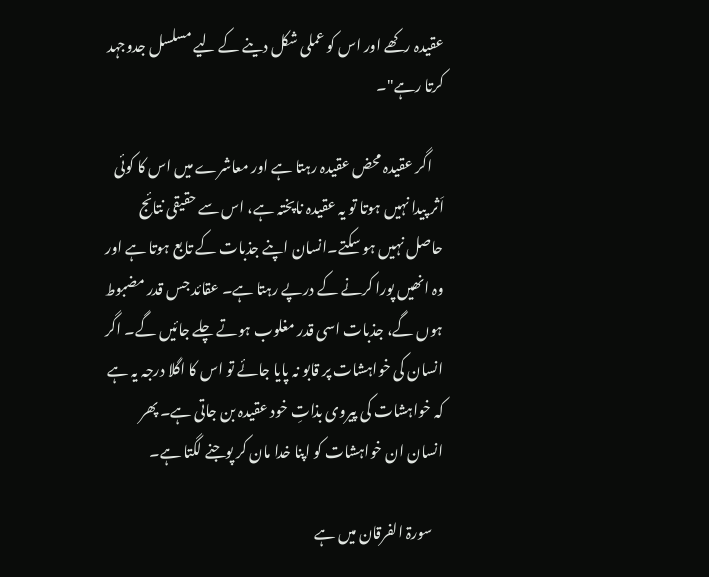عقیدہ رکھے اور اس کو عملی شکل دینے کے لیے مسلسل جدوجہد کرتا رہے"۔

    اگر عقیدہ محض عقیدہ رہتا ہے اور معاشرے میں اس کا کوئی اَثر پیدا نہیں ہوتا تو یہ عقیدہ ناپختہ ہے، اس سے حقیقی نتائج حاصل نہیں ہو سکتے۔انسان اپنے جذبات کے تابع ہوتا ہے اور وہ انھیں پورا کرنے کے درپے رہتا ہے۔ عقائد جس قدر مضبوط ہوں گے، جذبات اسی قدر مغلوب ہوتے چلے جائیں گے۔ اگر انسان کی خواہشات پر قابو نہ پایا جائے تو اس کا اگلا درجہ یہ ہے کہ خواہشات کی پیروی بذاتِ خود عقیدہ بن جاتی ہے۔ پھر انسان ان خواہشات کو اپنا خدا مان کر پوجنے لگتا ہے۔

    سورۃ الفرقان میں ہے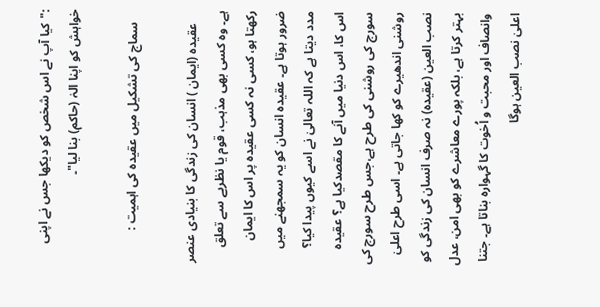:"کیا آپ نے اس شخص کو دیکھا جس نے اپنی خواہش کو اپنا الہٰ (حاکم) بنا لیا"۔

    سماج کی تشکیل میں عقیدہ کی اہمیت :

    عقیدہ (ایمان ) انسان کی زندگی کا بنیادی عنصر ہے۔ وہ کسی بھی مذہب، قوم یا نظریے سے تعلق رکھتا ہو، کسی نہ کسی عقیدہ پر اس کا ایمان ضرور ہوتا ہے۔ عقیدہ انسان کو یہ سمجھنے میں مدد دیتا ہے کہ اللہ تعالیٰ نے اسے کیوں پیدا کیا؟  اس کا، اس دنیا میں آنے کا مقصدکیا ہے؟ عقیدہ سورج کی روشنی کی طرح ہے،جس طرح سورج کی روشنی اندھیرے کو کھا جاتی ہے۔ اسی طرح اعلیٰ نصب العین (عقیدہ) نہ صرف انسان کی زندگی کو بہتر کرتا ہے، بلکہ پورے معاشرے کو بھی امن، عدل وانصاف اور محبت و اُخوت کا گہوارہ بناتا ہے۔ جتنا اعلیٰ نصب العین ہوگا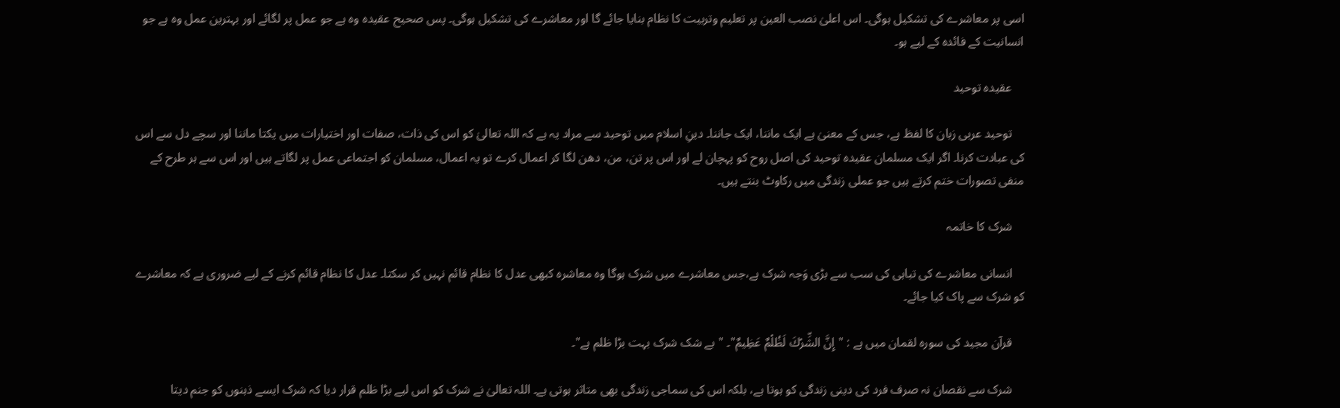اسی پر معاشرے کی تشکیل ہوگی۔ اس اعلیٰ نصب العین پر تعلیم وتربیت کا نظام بنایا جائے گا اور معاشرے کی تشکیل ہوگی۔ پس صحیح عقیدہ وہ ہے جو عمل پر لگائے اور بہترین عمل وہ ہے جو انسانیت کے فائدہ کے لیے ہو۔

    عقیدہ توحید

    توحید عربی زبان کا لفظ ہے، جس کے معنیٰ ہے ایک ماننا، ایک جاننا۔ دینِ اسلام میں توحید سے مراد یہ ہے کہ اللہ تعالیٰ کو اس کی ذات، صفات اور اختیارات میں یکتا ماننا اور سچے دل سے اس کی عبادت کرنا۔ اگر ایک مسلمان عقیدہ توحید کی اصل روح کو پہچان لے اور اس پر تن، من، دھن لگا کر اعمال کرے تو یہ اعمال، مسلمان کو اجتماعی عمل پر لگاتے ہیں اور اس سے ہر طرح کے منفی تصورات ختم کرتے ہیں جو عملی زندگی میں رکاوٹ بنتے ہیں۔

    شرک کا خاتمہ

    انسانی معاشرے کی تباہی کی سب سے بڑی وَجہ شرک ہے،جس معاشرے میں شرک ہوگا وہ معاشرہ کبھی عدل کا نظام قائم نہیں کر سکتا۔ عدل کا نظام قائم کرنے کے لیے ضروری ہے کہ معاشرے کو شرک سے پاک کیا جائے۔

    قرآن مجید کی سورہ لقمان میں ہے : "إِنَّ الشِّرْكَ لَظُلْمٌ عَظِيمٌ"۔ "بے شک شرک بہت بڑا ظلم ہے"۔

    شرک سے نقصان نہ صرف فرد کی دینی زندگی کو ہوتا ہے، بلکہ اس کی سماجی زندگی بھی متاثر ہوتی ہے۔ اللہ تعالیٰ نے شرک کو اس لیے بڑا ظلم قرار دیا کہ شرک ایسے ذہنوں کو جنم دیتا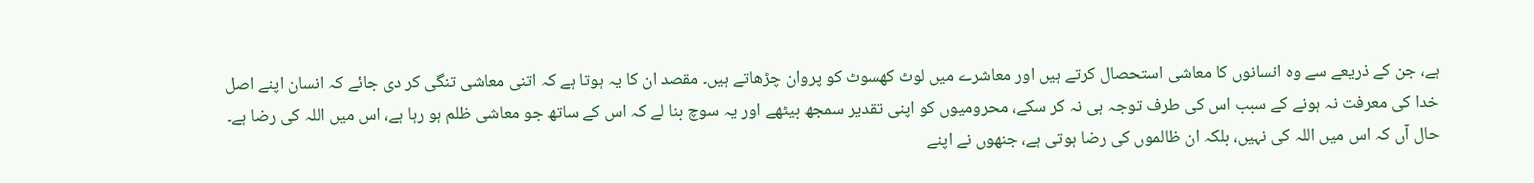ہے، جن کے ذریعے سے وہ انسانوں کا معاشی استحصال کرتے ہیں اور معاشرے میں لوٹ کھسوٹ کو پروان چڑھاتے ہیں۔ مقصد ان کا یہ ہوتا ہے کہ اتنی معاشی تنگی کر دی جائے کہ انسان اپنے اصل خدا کی معرفت نہ ہونے کے سبب اس کی طرف توجہ ہی نہ کر سکے، محرومیوں کو اپنی تقدیر سمجھ بیٹھے اور یہ سوچ بنا لے کہ اس کے ساتھ جو معاشی ظلم ہو رہا ہے، اس میں اللہ کی رضا ہے۔ حال آں کہ اس میں اللہ کی نہیں، بلکہ ان ظالموں کی رضا ہوتی ہے، جنھوں نے اپنے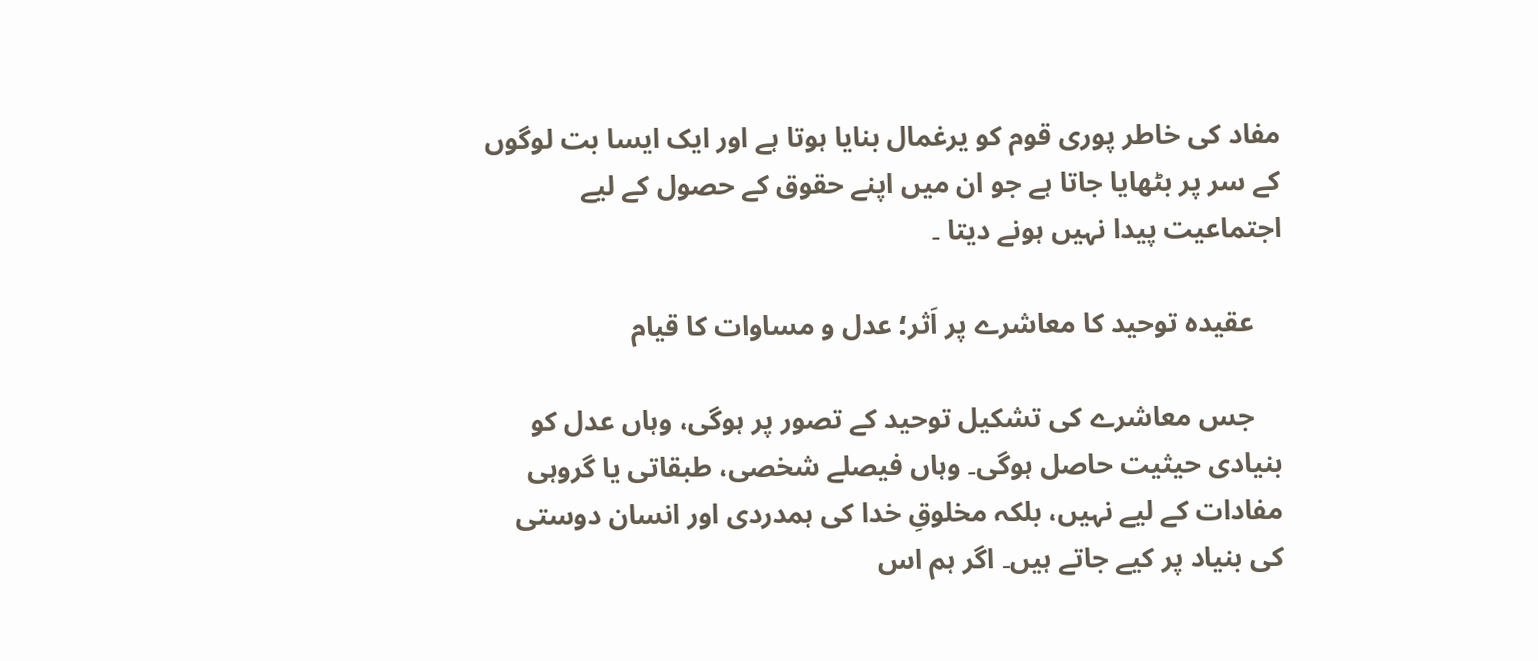مفاد کی خاطر پوری قوم کو یرغمال بنایا ہوتا ہے اور ایک ایسا بت لوگوں کے سر پر بٹھایا جاتا ہے جو ان میں اپنے حقوق کے حصول کے لیے اجتماعیت پیدا نہیں ہونے دیتا ۔

    عقیدہ توحید کا معاشرے پر اَثر؛ عدل و مساوات کا قیام

    جس معاشرے کی تشکیل توحید کے تصور پر ہوگی، وہاں عدل کو بنیادی حیثیت حاصل ہوگی۔ وہاں فیصلے شخصی، طبقاتی یا گروہی مفادات کے لیے نہیں، بلکہ مخلوقِ خدا کی ہمدردی اور انسان دوستی کی بنیاد پر کیے جاتے ہیں۔ اگر ہم اس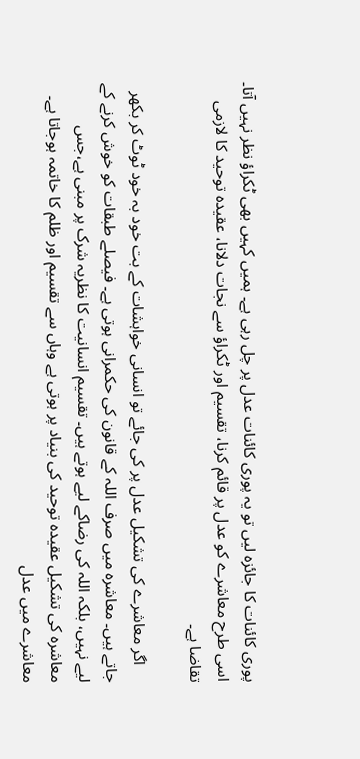پوری کائنات کا جائزہ لیں تو یہ پوری کائنات عدل پر چل رہی ہے۔ ہمیں کہیں بھی ٹکراؤ نظر نہیں آتا۔ اسی طرح معاشرے کو عدل پر قائم کرنا، تقسیم اور ٹکراؤ سے نجات دلانا، عقیدہ توحید کا لازمی تقاضا ہے۔

    اگر معاشرے کی تشکیل عدل پر کی جائے تو انسانی خواہشات کے بت خود بہ خود ٹوٹ کر بکھر جاتے ہیں۔ معاشرہ میں صرف اللہ کے قانون کی حکمرانی ہوتی ہے۔ فیصلے طبقات کو خوش کرنے کے لیے نہیں، بلکہ اللہ کی رضاکے لیے ہوتے ہیں۔ تقسیم انسانیت کا نظریہ شرک پر مبنی ہے،جس معاشرہ کی تشکیل عقیدہ توحید کی بنیاد پر ہوتی ہے وہاں سے تقسیم اور ظلم کا خاتمہ ہوجاتا ہے۔ معاشرے میں عدل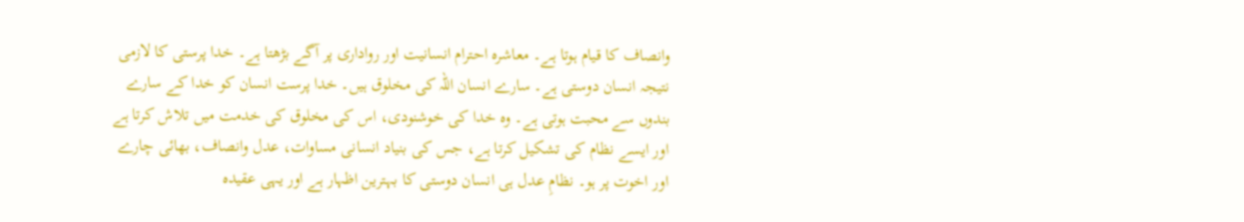وانصاف کا قیام ہوتا ہے۔ معاشرہ احترام انسانیت اور رواداری پر آگے بڑھتا ہے۔ خدا پرستی کا لازمی نتیجہ انسان دوستی ہے۔ سارے انسان اللہ کی مخلوق ہیں۔ خدا پرست انسان کو خدا کے سارے بندوں سے محبت ہوتی ہے۔ وہ خدا کی خوشنودی، اس کی مخلوق کی خدمت میں تلاش کرتا ہے اور ایسے نظام کی تشکیل کرتا ہے، جس کی بنیاد انسانی مساوات، عدل وانصاف، بھائی چارے اور اخوت پر ہو۔ نظامِ عدل ہی انسان دوستی کا بہترین اظہار ہے اور یہی عقیدہ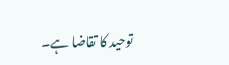توحید کا تقاضا ہے۔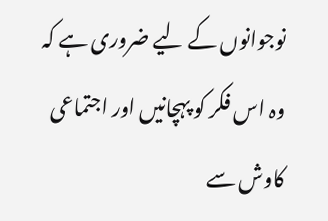نوجوانوں کے لیے ضروری ہے کہ وہ اس فکر کو پہچانیں اور اجتماعی کاوش سے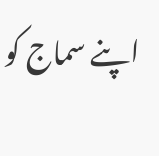اپنے سماج کو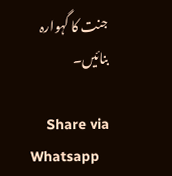جنت کا گہوارہ بنائیں۔

    Share via Whatsapp